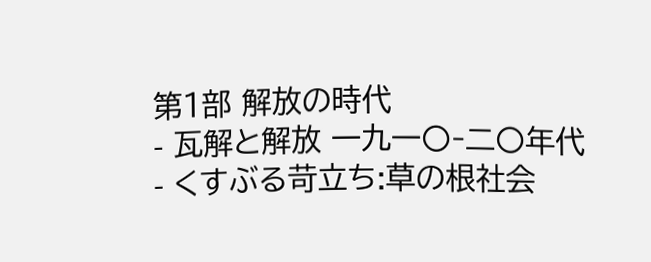第1部 解放の時代
- 瓦解と解放 一九一〇‐二〇年代
- くすぶる苛立ち:草の根社会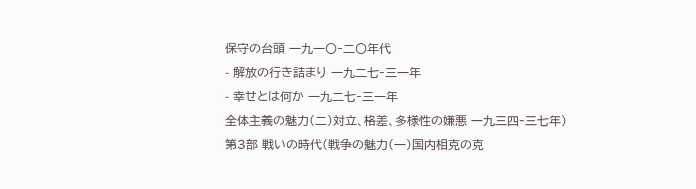保守の台頭 一九一〇‐二〇年代
- 解放の行き詰まり 一九二七‐三一年
- 幸せとは何か 一九二七‐三一年
全体主義の魅力(二)対立、格差、多様性の嫌悪 一九三四‐三七年)
第3部 戦いの時代(戦争の魅力(一)国内相克の克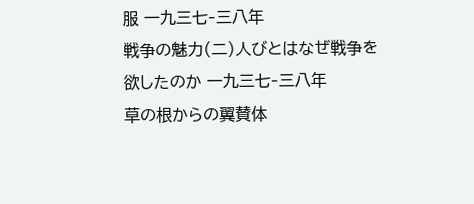服 一九三七‐三八年
戦争の魅力(二)人びとはなぜ戦争を欲したのか 一九三七‐三八年
草の根からの翼賛体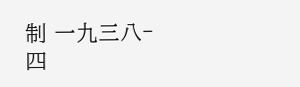制 一九三八‐四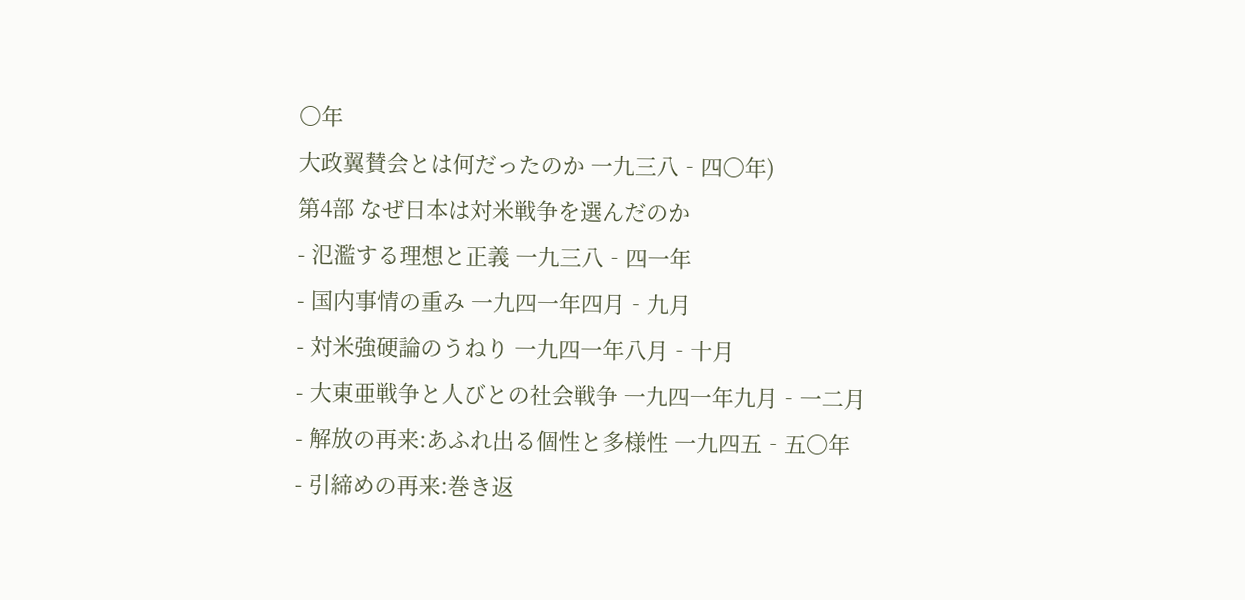〇年
大政翼賛会とは何だったのか 一九三八‐四〇年)
第4部 なぜ日本は対米戦争を選んだのか
- 氾濫する理想と正義 一九三八‐四一年
- 国内事情の重み 一九四一年四月‐九月
- 対米強硬論のうねり 一九四一年八月‐十月
- 大東亜戦争と人びとの社会戦争 一九四一年九月‐一二月
- 解放の再来:あふれ出る個性と多様性 一九四五‐五〇年
- 引締めの再来:巻き返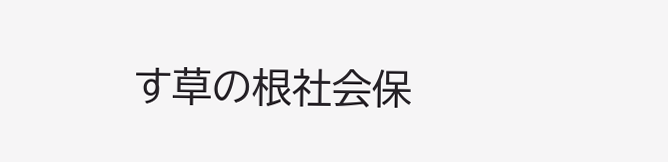す草の根社会保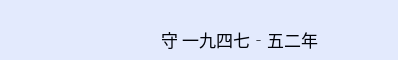守 一九四七‐五二年